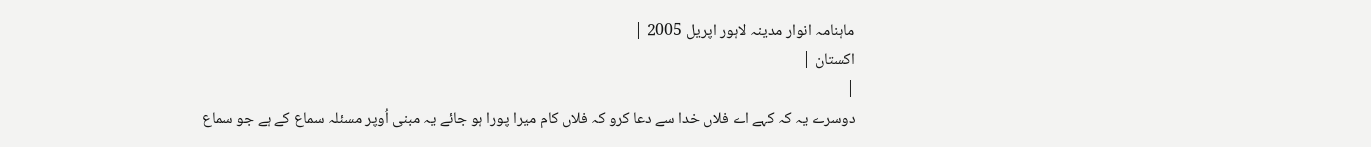ماہنامہ انوار مدینہ لاہور اپریل 2005 |
اكستان |
|
دوسرے یہ کہ کہے اے فلاں خدا سے دعا کرو کہ فلاں کام میرا پورا ہو جائے یہ مبنی اُوپر مسئلہ سماع کے ہے جو سماع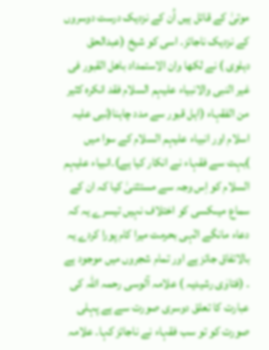موتیٰ کے قائل ہیں اُن کے نزدیک درست دوسروں کے نزدیک ناجائز۔ اسی کو شیخ (عبدالحق دہلوی ) نے لکھا وان الاستمداد باھل القبور فی غیر النبی والانبیاء علیہم السلام فقد انکرہ کثیر من الفقہاء (اہل قبور سے مدد چاہنا(نبی علیہ اسلام اور انبیاء علیہم السلام کے سوا میں )بہت سے فقہاء نے انکار کیا ہے)۔انبیاء علیہم السلام کو اِس وجہ سے مستثنیٰ کیا کہ ان کے سماع میںکسی کو اختلاف نہیں تیسرے یہ کہ دعاء مانگے الٰہی بحرمت میرا کام پورا کردے یہ بالاتفاق جائز ہے اور تمام شجروں میں موجود ہے ۔ (فتاوٰی رشیدیہ ) علامہ آلوسی رحمہ اللہ کی عبارت کا تعلق دوسری صورت سے ہے پہلی صورت کو تو سب فقہاء نے ناجائز کہا۔ علامہ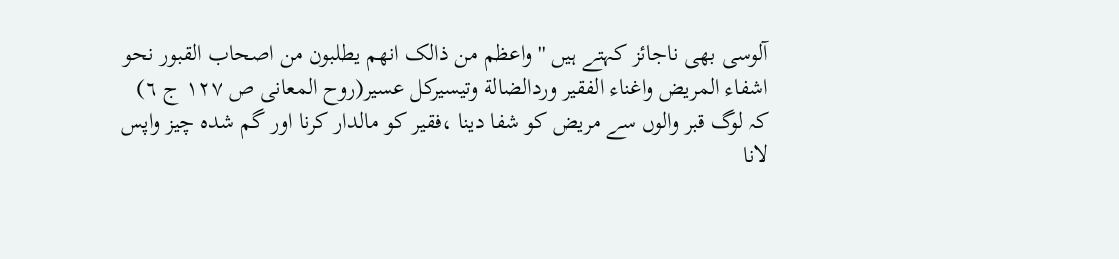آلوسی بھی ناجائز کہتے ہیں '' واعظم من ذالک انھم یطلبون من اصحاب القبور نحو اشفاء المریض واغناء الفقیر وردالضالة وتیسیرکل عسیر(روح المعانی ص ١٢٧ ج ٦) کہ لوگ قبر والوں سے مریض کو شفا دینا ،فقیر کو مالدار کرنا اور گم شدہ چیز واپس لانا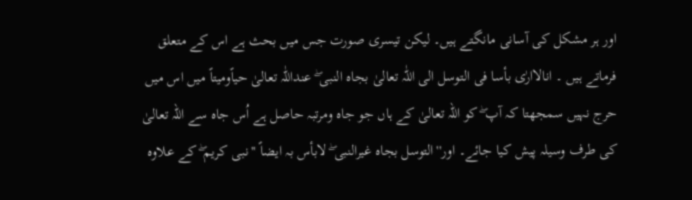اور ہر مشکل کی آسانی مانگتے ہیں۔ لیکن تیسری صورت جس میں بحث ہے اس کے متعلق فرماتے ہیں ۔ انالاارٰی بأسا فی التوسل الی اللّٰہ تعالیٰ بجاہ النبی ۖ عنداللّٰہ تعالیٰ حیاًومیتاً میں اس میں حرج نہیں سمجھتا کہ آپ ۖ کو اللہ تعالیٰ کے ہاں جو جاہ ومرتبہ حاصل ہے اُس جاہ سے اللہ تعالیٰ کی طرف وسیلہ پیش کیا جائے۔ اور''التوسل بجاہ غیرالنبی ۖ لابأس بہ ایضاً ''نبی کریم ۖ کے علاوہ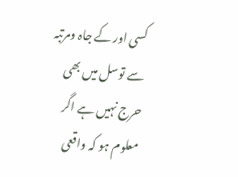کسی اور کے جاہ ومرتبہ سے توسل میں بھی حرج نہیں ہے اگر معلوم ہو کہ واقعی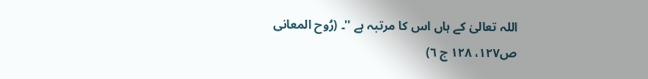اللہ تعالیٰ کے ہاں اس کا مرتبہ ہے ''۔ (رُوح المعانی ص١٢٧، ١٢٨ ج ٦)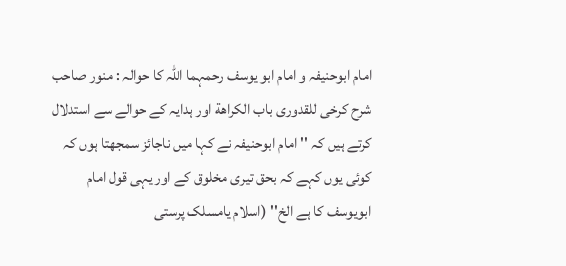امام ابوحنیفہ و امام ابو یوسف رحمہما اللہ کا حوالہ : منور صاحب شرح کرخی للقدوری باب الکراھة اور ہدایہ کے حوالے سے استدلال کرتے ہیں کہ '' امام ابوحنیفہ نے کہا میں ناجائز سمجھتا ہوں کہ کوئی یوں کہے کہ بحق تیری مخلوق کے اور یہی قول امام ابویوسف کا ہے الخ'' (اسلام یامسلک پرستی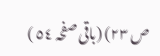ص ٢٣) (باقی صفحہ ٥٤ )